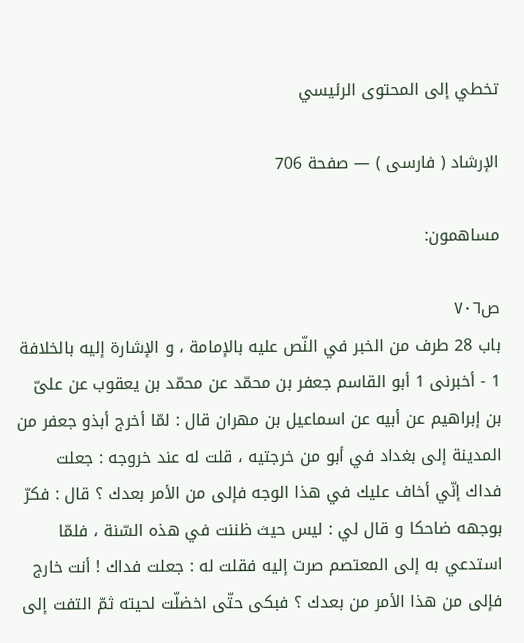تخطي إلى المحتوى الرئيسي

الإرشاد ( فارسى ) — صفحة 706

مساهمون:

ص٧٠٦
باب 28 طرف من الخبر في النّص عليه بالإمامة ، و الإشارة إليه بالخلافة 1 - أخبرنى 1 أبو القاسم جعفر بن محمّد عن محمّد بن يعقوب عن علىّ بن إبراهيم عن أبيه عن اسماعيل بن مهران قال : لمّا أخرج أبذو جعفر من المدينة إلى بغداد في أبو من خرجتيه ، قلت له عند خروجه : جعلت فداك إنّي أخاف عليك في هذا الوجه فإلى من الأمر بعدك ؟ قال : فكرّ بوجهه ضاحكا و قال لي : ليس حيث ظننت في هذه السّنة ، فلمّا استدعي به إلى المعتصم صرت إليه فقلت له : جعلت فداك ! أنت خارج فإلى من هذا الأمر من بعدك ؟ فبكى حتّى اخضلّت لحيته ثمّ التفت إلى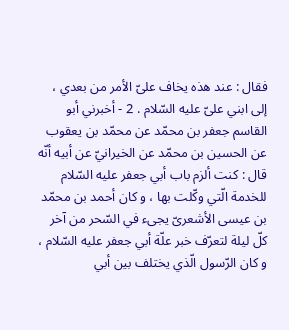فقال : عند هذه يخاف علىّ الأمر من بعدي ، إلى ابني علىّ عليه السّلام . 2 - أخبرني أبو القاسم جعفر بن محمّد عن محمّد بن يعقوب عن الحسين بن محمّد عن الخيرانيّ عن أبيه أنّه قال : كنت ألزم باب أبي جعفر عليه السّلام للخدمة الّتي وكّلت بها ، و كان أحمد بن محمّد بن عيسى الأشعرىّ يجىء في السّحر من آخر كلّ ليلة لتعرّف خبر علّة أبي جعفر عليه السّلام ، و كان الرّسول الّذي يختلف بين أبي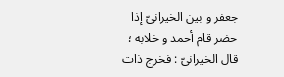جعفر و بين الخيرانىّ إذا حضر قام أحمد و خلابه ؛ قال الخيرانىّ : فخرج ذات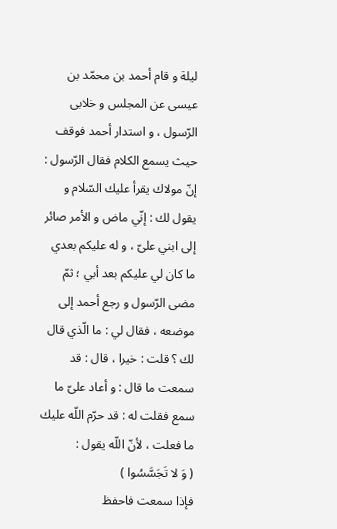ليلة و قام أحمد بن محمّد بن عيسى عن المجلس و خلابى الرّسول ، و استدار أحمد فوقف حيث يسمع الكلام فقال الرّسول : إنّ مولاك يقرأ عليك السّلام و يقول لك : إنّي ماض و الأمر صائر إلى ابني علىّ ، و له عليكم بعدي ما كان لي عليكم بعد أبي ؛ ثمّ مضى الرّسول و رجع أحمد إلى موضعه ، فقال لي : ما الّذي قال لك ؟ قلت : خيرا ، قال : قد سمعت ما قال : و أعاد علىّ ما سمع فقلت له : قد حرّم اللّه عليك ما فعلت ، لأنّ اللّه يقول :
( وَ لا تَجَسَّسُوا )
فإذا سمعت فاحفظ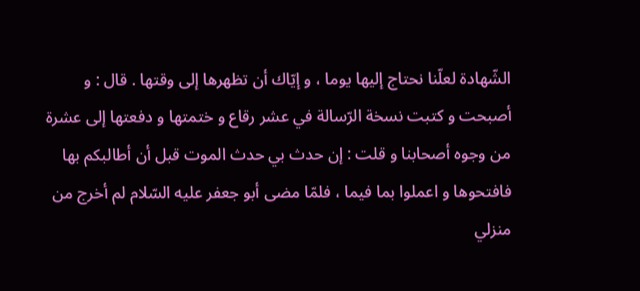الشّهادة لعلّنا نحتاج إليها يوما ، و إيّاك أن تظهرها إلى وقتها . قال : و أصبحت و كتبت نسخة الرّسالة في عشر رقاع و ختمتها و دفعتها إلى عشرة من وجوه أصحابنا و قلت : إن حدث بي حدث الموت قبل أن أطالبكم بها فافتحوها و اعملوا بما فيما ، فلمّا مضى أبو جعفر عليه السّلام لم أخرج من منزلي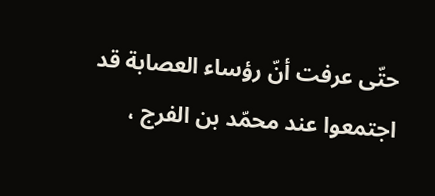حتّى عرفت أنّ رؤساء العصابة قد اجتمعوا عند محمّد بن الفرج ،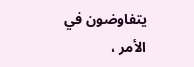يتفاوضون في الأمر ،